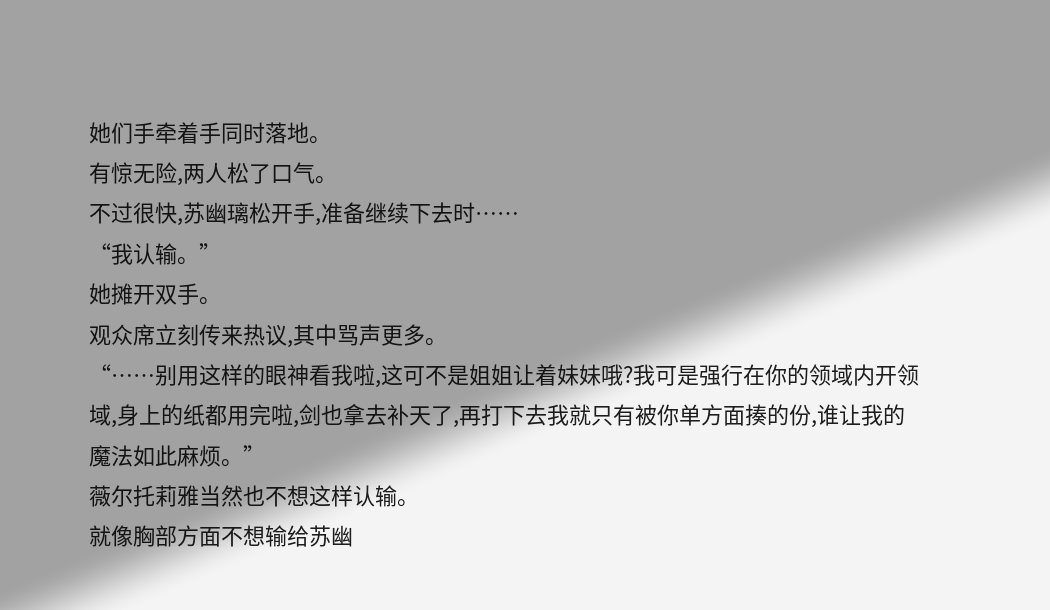她们手牵着手同时落地。
有惊无险,两人松了口气。
不过很快,苏幽璃松开手,准备继续下去时……
“我认输。”
她摊开双手。
观众席立刻传来热议,其中骂声更多。
“……别用这样的眼神看我啦,这可不是姐姐让着妹妹哦?我可是强行在你的领域内开领域,身上的纸都用完啦,剑也拿去补天了,再打下去我就只有被你单方面揍的份,谁让我的魔法如此麻烦。”
薇尔托莉雅当然也不想这样认输。
就像胸部方面不想输给苏幽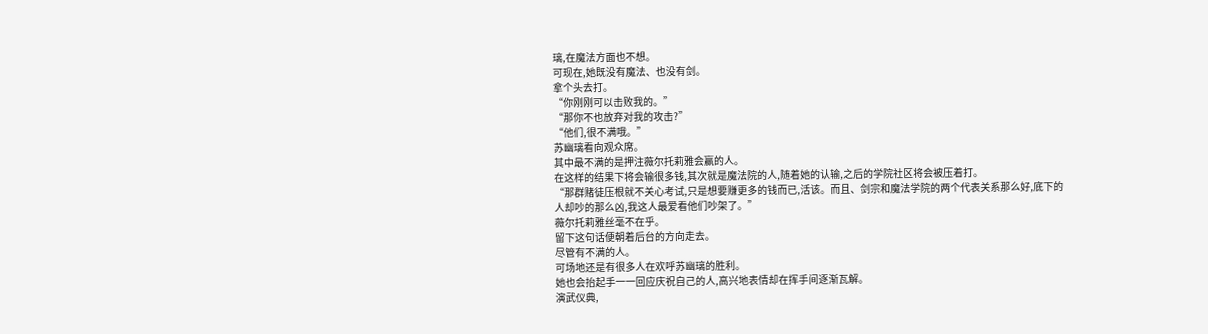璃,在魔法方面也不想。
可现在,她既没有魔法、也没有剑。
拿个头去打。
“你刚刚可以击败我的。”
“那你不也放弃对我的攻击?”
“他们,很不满哦。”
苏幽璃看向观众席。
其中最不满的是押注薇尔托莉雅会赢的人。
在这样的结果下将会输很多钱,其次就是魔法院的人,随着她的认输,之后的学院社区将会被压着打。
“那群赌徒压根就不关心考试,只是想要赚更多的钱而已,活该。而且、剑宗和魔法学院的两个代表关系那么好,底下的人却吵的那么凶,我这人最爱看他们吵架了。”
薇尔托莉雅丝毫不在乎。
留下这句话便朝着后台的方向走去。
尽管有不满的人。
可场地还是有很多人在欢呼苏幽璃的胜利。
她也会抬起手一一回应庆祝自己的人,高兴地表情却在挥手间逐渐瓦解。
演武仪典,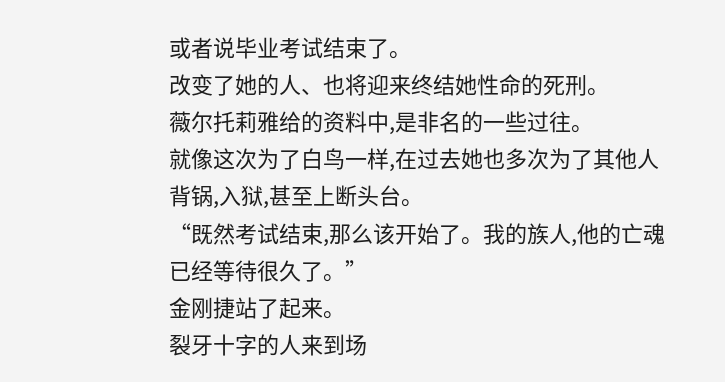或者说毕业考试结束了。
改变了她的人、也将迎来终结她性命的死刑。
薇尔托莉雅给的资料中,是非名的一些过往。
就像这次为了白鸟一样,在过去她也多次为了其他人背锅,入狱,甚至上断头台。
“既然考试结束,那么该开始了。我的族人,他的亡魂已经等待很久了。”
金刚捷站了起来。
裂牙十字的人来到场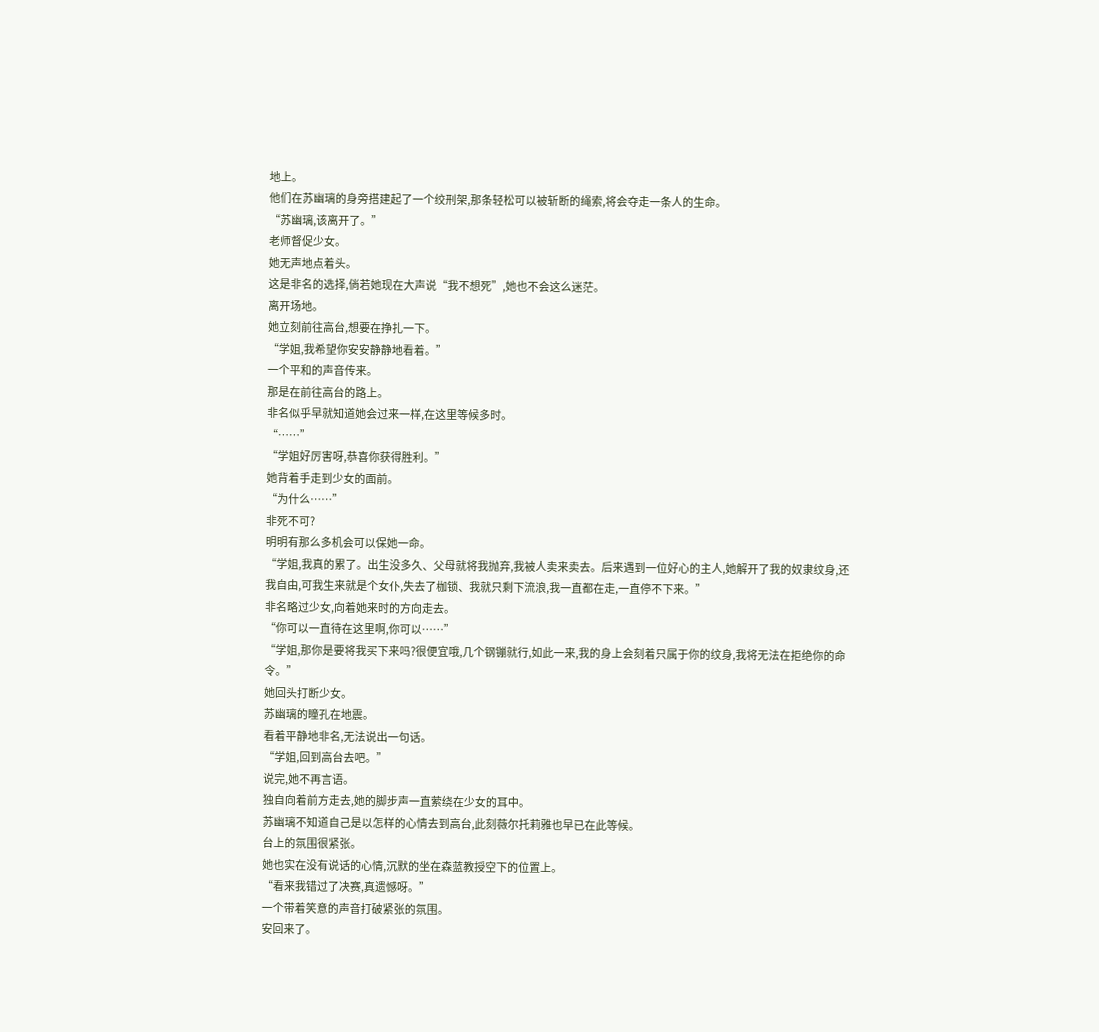地上。
他们在苏幽璃的身旁搭建起了一个绞刑架,那条轻松可以被斩断的绳索,将会夺走一条人的生命。
“苏幽璃,该离开了。”
老师督促少女。
她无声地点着头。
这是非名的选择,倘若她现在大声说“我不想死”,她也不会这么迷茫。
离开场地。
她立刻前往高台,想要在挣扎一下。
“学姐,我希望你安安静静地看着。”
一个平和的声音传来。
那是在前往高台的路上。
非名似乎早就知道她会过来一样,在这里等候多时。
“……”
“学姐好厉害呀,恭喜你获得胜利。”
她背着手走到少女的面前。
“为什么……”
非死不可?
明明有那么多机会可以保她一命。
“学姐,我真的累了。出生没多久、父母就将我抛弃,我被人卖来卖去。后来遇到一位好心的主人,她解开了我的奴隶纹身,还我自由,可我生来就是个女仆,失去了枷锁、我就只剩下流浪,我一直都在走,一直停不下来。”
非名略过少女,向着她来时的方向走去。
“你可以一直待在这里啊,你可以……”
“学姐,那你是要将我买下来吗?很便宜哦,几个钢镚就行,如此一来,我的身上会刻着只属于你的纹身,我将无法在拒绝你的命令。”
她回头打断少女。
苏幽璃的瞳孔在地震。
看着平静地非名,无法说出一句话。
“学姐,回到高台去吧。”
说完,她不再言语。
独自向着前方走去,她的脚步声一直萦绕在少女的耳中。
苏幽璃不知道自己是以怎样的心情去到高台,此刻薇尔托莉雅也早已在此等候。
台上的氛围很紧张。
她也实在没有说话的心情,沉默的坐在森蓝教授空下的位置上。
“看来我错过了决赛,真遗憾呀。”
一个带着笑意的声音打破紧张的氛围。
安回来了。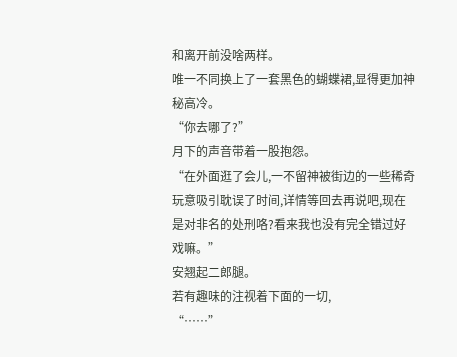和离开前没啥两样。
唯一不同换上了一套黑色的蝴蝶裙,显得更加神秘高冷。
“你去哪了?”
月下的声音带着一股抱怨。
“在外面逛了会儿,一不留神被街边的一些稀奇玩意吸引耽误了时间,详情等回去再说吧,现在是对非名的处刑咯?看来我也没有完全错过好戏嘛。”
安翘起二郎腿。
若有趣味的注视着下面的一切,
“……”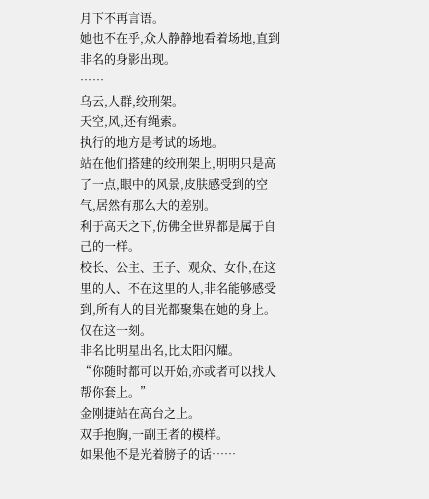月下不再言语。
她也不在乎,众人静静地看着场地,直到非名的身影出现。
……
乌云,人群,绞刑架。
天空,风,还有绳索。
执行的地方是考试的场地。
站在他们搭建的绞刑架上,明明只是高了一点,眼中的风景,皮肤感受到的空气,居然有那么大的差别。
利于高天之下,仿佛全世界都是属于自己的一样。
校长、公主、王子、观众、女仆,在这里的人、不在这里的人,非名能够感受到,所有人的目光都聚集在她的身上。
仅在这一刻。
非名比明星出名,比太阳闪耀。
“你随时都可以开始,亦或者可以找人帮你套上。”
金刚捷站在高台之上。
双手抱胸,一副王者的模样。
如果他不是光着膀子的话……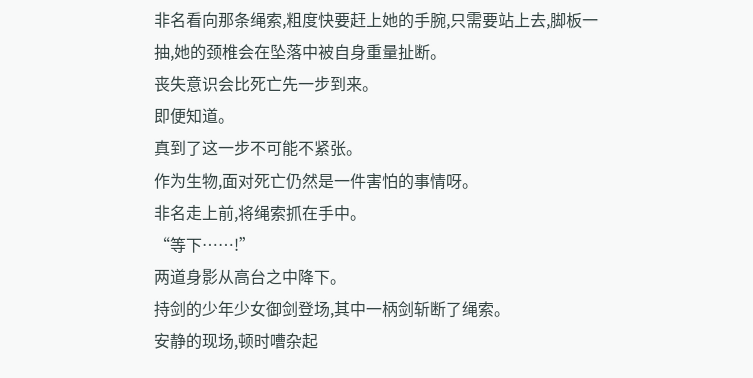非名看向那条绳索,粗度快要赶上她的手腕,只需要站上去,脚板一抽,她的颈椎会在坠落中被自身重量扯断。
丧失意识会比死亡先一步到来。
即便知道。
真到了这一步不可能不紧张。
作为生物,面对死亡仍然是一件害怕的事情呀。
非名走上前,将绳索抓在手中。
“等下……!”
两道身影从高台之中降下。
持剑的少年少女御剑登场,其中一柄剑斩断了绳索。
安静的现场,顿时嘈杂起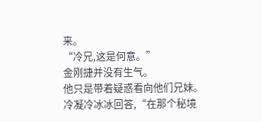来。
“冷兄,这是何意。”
金刚捷并没有生气。
他只是带着疑惑看向他们兄妹。
冷凝冷冰冰回答,“在那个秘境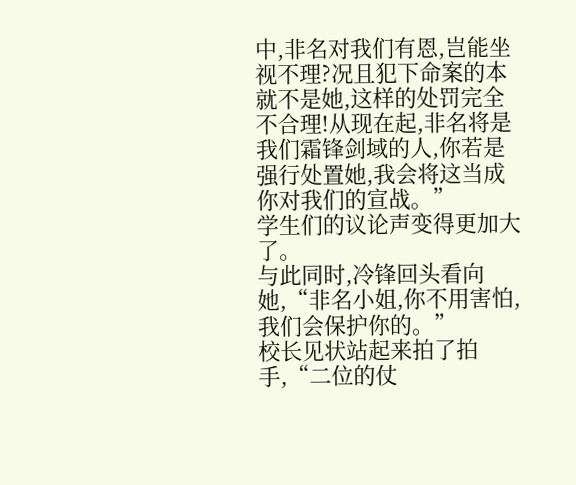中,非名对我们有恩,岂能坐视不理?况且犯下命案的本就不是她,这样的处罚完全不合理!从现在起,非名将是我们霜锋剑域的人,你若是强行处置她,我会将这当成你对我们的宣战。”
学生们的议论声变得更加大了。
与此同时,冷锋回头看向她,“非名小姐,你不用害怕,我们会保护你的。”
校长见状站起来拍了拍手,“二位的仗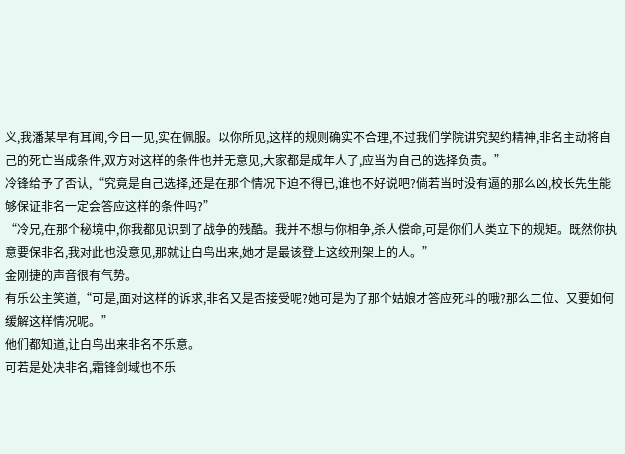义,我潘某早有耳闻,今日一见,实在佩服。以你所见,这样的规则确实不合理,不过我们学院讲究契约精神,非名主动将自己的死亡当成条件,双方对这样的条件也并无意见,大家都是成年人了,应当为自己的选择负责。”
冷锋给予了否认,“究竟是自己选择,还是在那个情况下迫不得已,谁也不好说吧?倘若当时没有逼的那么凶,校长先生能够保证非名一定会答应这样的条件吗?”
“冷兄,在那个秘境中,你我都见识到了战争的残酷。我并不想与你相争,杀人偿命,可是你们人类立下的规矩。既然你执意要保非名,我对此也没意见,那就让白鸟出来,她才是最该登上这绞刑架上的人。”
金刚捷的声音很有气势。
有乐公主笑道,“可是,面对这样的诉求,非名又是否接受呢?她可是为了那个姑娘才答应死斗的哦?那么二位、又要如何缓解这样情况呢。”
他们都知道,让白鸟出来非名不乐意。
可若是处决非名,霜锋剑域也不乐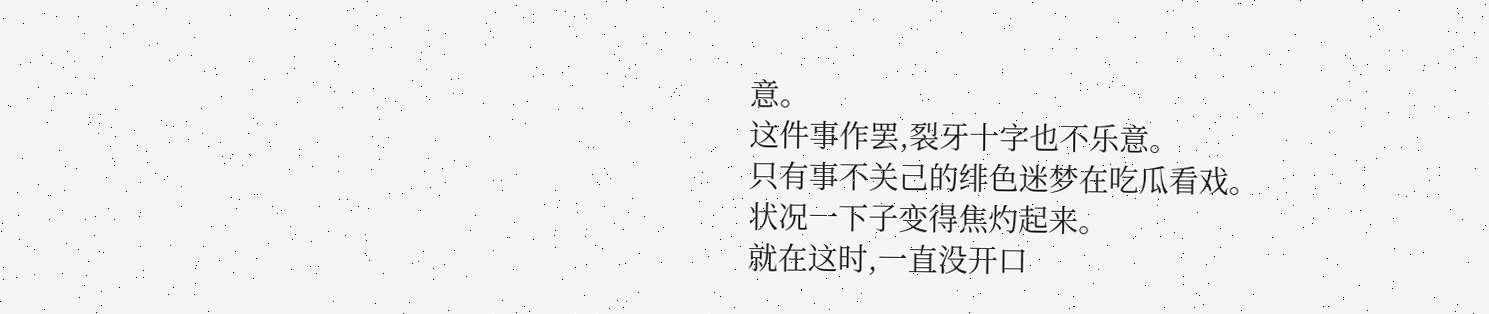意。
这件事作罢,裂牙十字也不乐意。
只有事不关己的绯色迷梦在吃瓜看戏。
状况一下子变得焦灼起来。
就在这时,一直没开口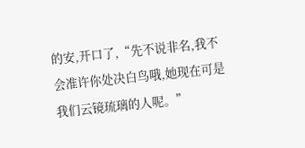的安,开口了,“先不说非名,我不会准许你处决白鸟哦,她现在可是我们云镜琉璃的人呢。”